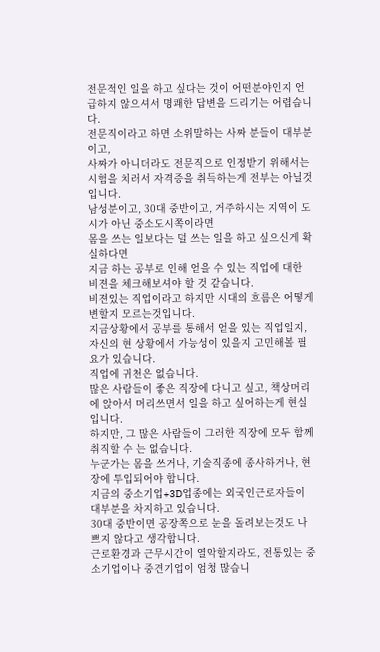전문적인 일을 하고 싶다는 것이 어떤분야인지 언급하지 않으셔서 명쾌한 답변을 드리기는 어렵습니다.
전문직이라고 하면 소위말하는 사짜 분들이 대부분이고,
사짜가 아니더라도 전문직으로 인정받기 위해서는 시험을 치러서 자격증을 취득하는게 전부는 아닐것입니다.
남성분이고, 30대 중반이고, 거주하시는 지역이 도시가 아닌 중소도시쪽이라면
몸을 쓰는 일보다는 덜 쓰는 일을 하고 싶으신게 확실하다면
지금 하는 공부로 인해 얻을 수 있는 직업에 대한 비젼을 체크해보셔야 할 것 같습니다.
비젼있는 직업이라고 하지만 시대의 흐름은 어떻게 변할지 모르는것입니다.
지금상황에서 공부를 통해서 얻을 있는 직업일지, 자신의 현 상황에서 가능성이 있을지 고민해볼 필요가 있습니다.
직업에 귀천은 없습니다.
많은 사람들이 좋은 직장에 다니고 싶고, 책상머리에 앉아서 머리쓰면서 일을 하고 싶어하는게 현실입니다.
하지만, 그 많은 사람들이 그러한 직장에 모두 함께 취직할 수 는 없습니다.
누군가는 몸을 쓰거나, 기술직종에 종사하거나, 현장에 투입되어야 합니다.
지금의 중소기업+3D업종에는 외국인근로자들이 대부분을 차지하고 있습니다.
30대 중반이면 공장쪽으로 눈을 돌려보는것도 나쁘지 않다고 생각합니다.
근로환경과 근무시간이 열악할지라도, 전통있는 중소기업이나 중견기업이 엄청 많습니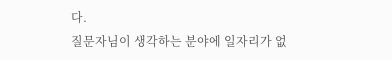다.
질문자님이 생각하는 분야에 일자리가 없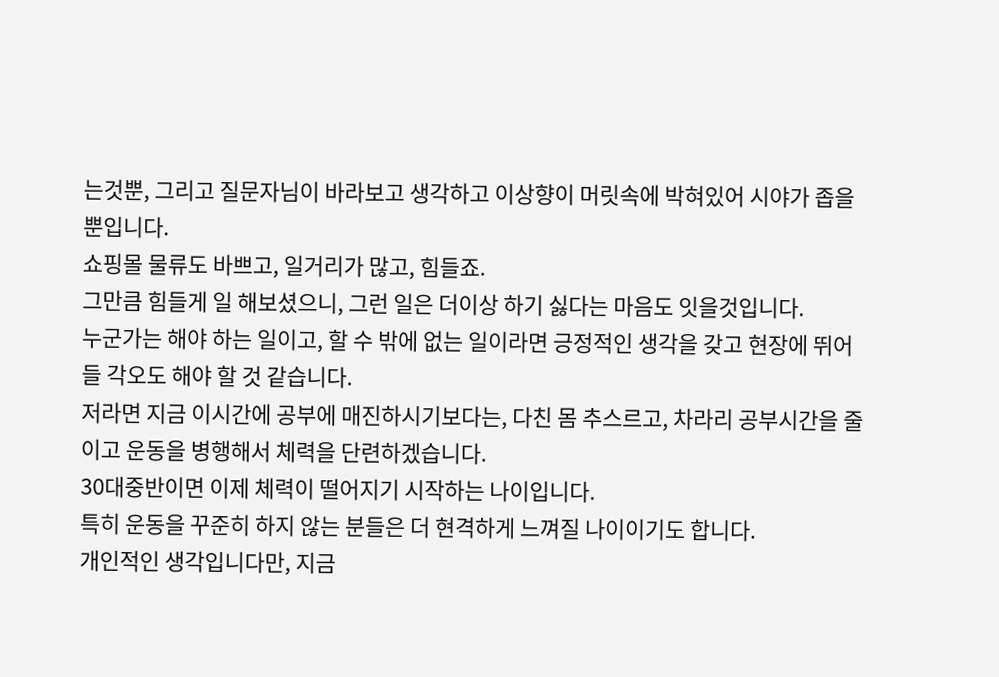는것뿐, 그리고 질문자님이 바라보고 생각하고 이상향이 머릿속에 박혀있어 시야가 좁을 뿐입니다.
쇼핑몰 물류도 바쁘고, 일거리가 많고, 힘들죠.
그만큼 힘들게 일 해보셨으니, 그런 일은 더이상 하기 싫다는 마음도 잇을것입니다.
누군가는 해야 하는 일이고, 할 수 밖에 없는 일이라면 긍정적인 생각을 갖고 현장에 뛰어들 각오도 해야 할 것 같습니다.
저라면 지금 이시간에 공부에 매진하시기보다는, 다친 몸 추스르고, 차라리 공부시간을 줄이고 운동을 병행해서 체력을 단련하겠습니다.
30대중반이면 이제 체력이 떨어지기 시작하는 나이입니다.
특히 운동을 꾸준히 하지 않는 분들은 더 현격하게 느껴질 나이이기도 합니다.
개인적인 생각입니다만, 지금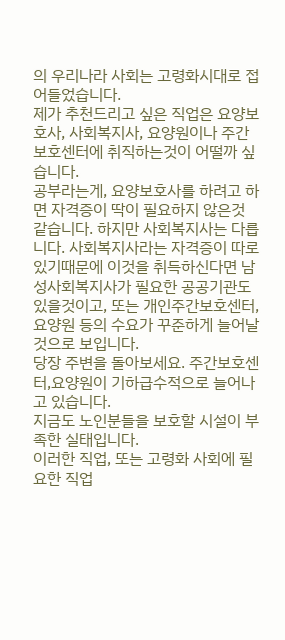의 우리나라 사회는 고령화시대로 접어들었습니다.
제가 추천드리고 싶은 직업은 요양보호사, 사회복지사, 요양원이나 주간보호센터에 취직하는것이 어떨까 싶습니다.
공부라는게, 요양보호사를 하려고 하면 자격증이 딱이 필요하지 않은것 같습니다. 하지만 사회복지사는 다릅니다. 사회복지사라는 자격증이 따로 있기때문에 이것을 취득하신다면 남성사회복지사가 필요한 공공기관도 있을것이고, 또는 개인주간보호센터, 요양원 등의 수요가 꾸준하게 늘어날것으로 보입니다.
당장 주변을 돌아보세요. 주간보호센터,요양원이 기하급수적으로 늘어나고 있습니다.
지금도 노인분들을 보호할 시설이 부족한 실태입니다.
이러한 직업, 또는 고령화 사회에 필요한 직업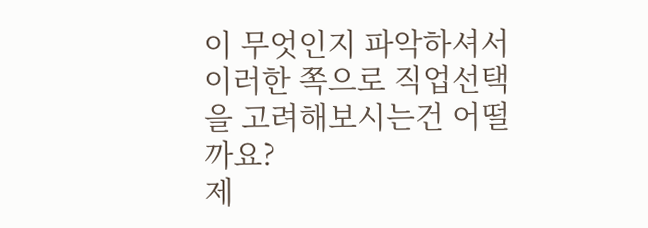이 무엇인지 파악하셔서 이러한 쪽으로 직업선택을 고려해보시는건 어떨까요?
제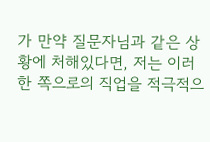가 만약 질문자님과 같은 상황에 처해있다면, 저는 이러한 쪽으로의 직업을 적극적으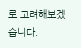로 고려해보겠습니다.